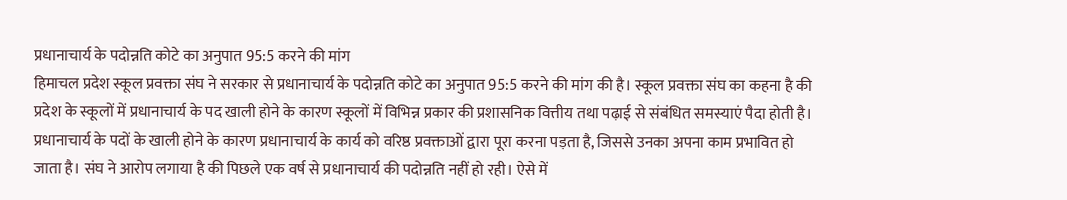प्रधानाचार्य के पदोन्नति कोटे का अनुपात 95:5 करने की मांग
हिमाचल प्रदेश स्कूल प्रवक्ता संघ ने सरकार से प्रधानाचार्य के पदोन्नति कोटे का अनुपात 95:5 करने की मांग की है। स्कूल प्रवक्ता संघ का कहना है की प्रदेश के स्कूलों में प्रधानाचार्य के पद खाली होने के कारण स्कूलों में विभिन्न प्रकार की प्रशासनिक वित्तीय तथा पढ़ाई से संबंधित समस्याएं पैदा होती है। प्रधानाचार्य के पदों के खाली होने के कारण प्रधानाचार्य के कार्य को वरिष्ठ प्रवक्ताओं द्वारा पूरा करना पड़ता है, जिससे उनका अपना काम प्रभावित हो जाता है। संघ ने आरोप लगाया है की पिछले एक वर्ष से प्रधानाचार्य की पदोन्नति नहीं हो रही। ऐसे में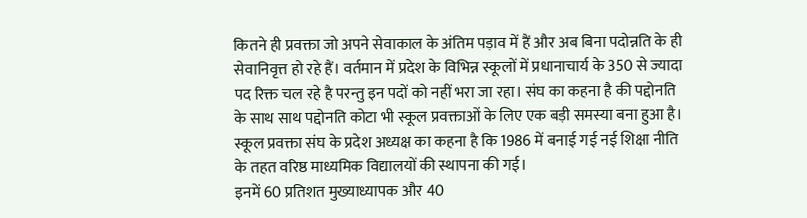कितने ही प्रवक्ता जो अपने सेवाकाल के अंतिम पड़ाव में हैं और अब बिना पदोन्नति के ही सेवानिवृत्त हो रहे हैं। वर्तमान में प्रदेश के विभिन्न स्कूलों में प्रधानाचार्य के 350 से ज्यादा पद रिक्त चल रहे है परन्तु इन पदों को नहीं भरा जा रहा। संघ का कहना है की पद्दोनति के साथ साथ पद्दोनति कोटा भी स्कूल प्रवक्ताओं के लिए एक बड़ी समस्या बना हुआ है। स्कूल प्रवक्ता संघ के प्रदेश अध्यक्ष का कहना है कि 1986 में बनाई गई नई शिक्षा नीति के तहत वरिष्ठ माध्यमिक विद्यालयों की स्थापना की गई।
इनमें 60 प्रतिशत मुख्याध्यापक और 40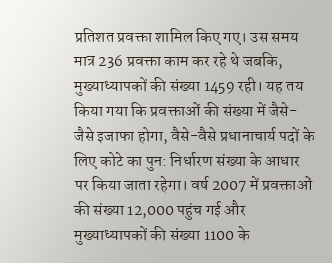प्रतिशत प्रवक्ता शामिल किए गए। उस समय मात्र 236 प्रवक्ता काम कर रहे थे जबकि, मुख्याध्यापकों की संख्या 1459 रही। यह तय किया गया कि प्रवक्ताओं की संख्या में जैसे-जैसे इजाफा होगा, वैसे-वैसे प्रधानाचार्य पदों के लिए कोटे का पुन: निर्धारण संख्या के आधार पर किया जाता रहेगा। वर्ष 2007 में प्रवक्ताओं की संख्या 12,000 पहुंच गई और मुख्याध्यापकों की संख्या 1100 के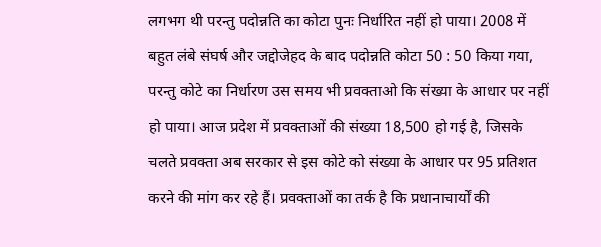लगभग थी परन्तु पदोन्नति का कोटा पुनः निर्धारित नहीं हो पाया। 2008 में बहुत लंबे संघर्ष और जद्दोजेहद के बाद पदोन्नति कोटा 50 : 50 किया गया, परन्तु कोटे का निर्धारण उस समय भी प्रवक्ताओ कि संख्या के आधार पर नहीं हो पाया। आज प्रदेश में प्रवक्ताओं की संख्या 18,500 हो गई है, जिसके चलते प्रवक्ता अब सरकार से इस कोटे को संख्या के आधार पर 95 प्रतिशत करने की मांग कर रहे हैं। प्रवक्ताओं का तर्क है कि प्रधानाचार्यों की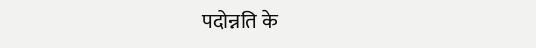पदोन्नति के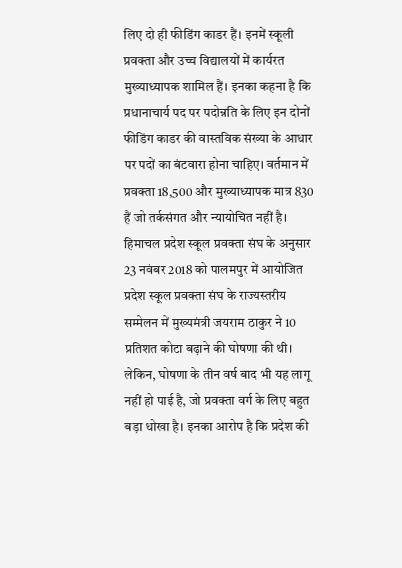लिए दो ही फीडिंग काडर हैं। इनमें स्कूली प्रवक्ता और उच्च विद्यालयों में कार्यरत मुख्याध्यापक शामिल हैं। इनका कहना है कि प्रधानाचार्य पद पर पदोन्नति के लिए इन दोनों फीडिंग काडर की वास्तविक संख्या के आधार पर पदों का बंटवारा होना चाहिए। वर्तमान में प्रवक्ता 18,500 और मुख्याध्यापक मात्र 830 हैं जो तर्कसंगत और न्यायोचित नहीं है।
हिमाचल प्रदेश स्कूल प्रवक्ता संघ के अनुसार 23 नवंबर 2018 को पालमपुर में आयोजित प्रदेश स्कूल प्रवक्ता संघ के राज्यस्तरीय सम्मेलन में मुख्यमंत्री जयराम ठाकुर ने 10 प्रतिशत कोटा बढ़ाने की घोषणा की थी। लेकिन, घोषणा के तीन वर्ष बाद भी यह लागू नहीं हो पाई है, जो प्रवक्ता वर्ग के लिए बहुत बड़ा धोखा है। इनका आरोप है कि प्रदेश की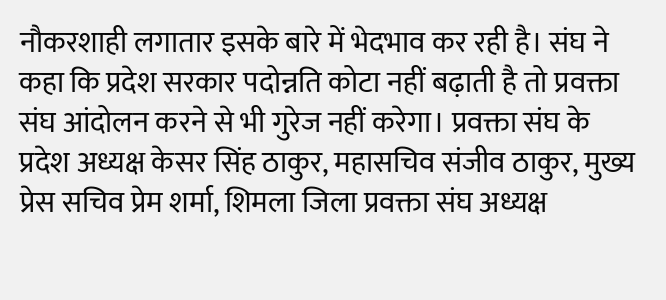नौकरशाही लगातार इसके बारे में भेदभाव कर रही है। संघ ने कहा कि प्रदेश सरकार पदोन्नति कोटा नहीं बढ़ाती है तो प्रवक्ता संघ आंदोलन करने से भी गुरेज नहीं करेगा। प्रवक्ता संघ के प्रदेश अध्यक्ष केसर सिंह ठाकुर, महासचिव संजीव ठाकुर, मुख्य प्रेस सचिव प्रेम शर्मा, शिमला जिला प्रवक्ता संघ अध्यक्ष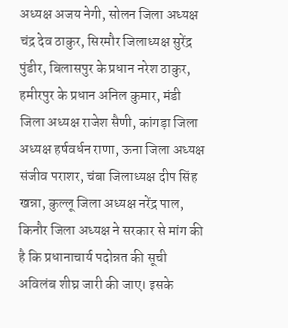अध्यक्ष अजय नेगी, सोलन जिला अध्यक्ष चंद्र देव ठाकुर, सिरमौर जिलाध्यक्ष सुरेंद्र पुंडीर, बिलासपुर के प्रधान नरेश ठाकुर, हमीरपुर के प्रधान अनिल कुमार, मंडी जिला अध्यक्ष राजेश सैणी, कांगड़ा जिला अध्यक्ष हर्षवर्धन राणा, ऊना जिला अध्यक्ष संजीव पराशर, चंबा जिलाध्यक्ष दीप सिंह खन्ना, कुल्लू जिला अध्यक्ष नरेंद्र पाल, किनौर जिला अध्यक्ष ने सरकार से मांग की है कि प्रधानाचार्य पदोन्नत की सूची अविलंब शीघ्र जारी की जाए। इसके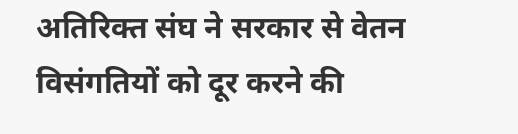अतिरिक्त संघ ने सरकार से वेतन विसंगतियों को दूर करने की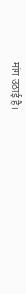मांग उठाई है।